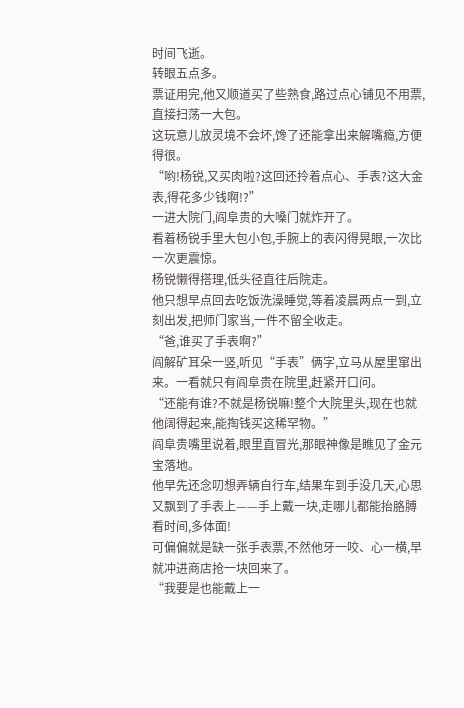时间飞逝。
转眼五点多。
票证用完,他又顺道买了些熟食,路过点心铺见不用票,直接扫荡一大包。
这玩意儿放灵境不会坏,馋了还能拿出来解嘴瘾,方便得很。
“哟!杨锐,又买肉啦?这回还拎着点心、手表?这大金表,得花多少钱啊!?”
一进大院门,阎阜贵的大嗓门就炸开了。
看着杨锐手里大包小包,手腕上的表闪得晃眼,一次比一次更震惊。
杨锐懒得搭理,低头径直往后院走。
他只想早点回去吃饭洗澡睡觉,等着凌晨两点一到,立刻出发,把师门家当,一件不留全收走。
“爸,谁买了手表啊?”
阎解矿耳朵一竖,听见“手表”俩字,立马从屋里窜出来。一看就只有阎阜贵在院里,赶紧开口问。
“还能有谁?不就是杨锐嘛!整个大院里头,现在也就他阔得起来,能掏钱买这稀罕物。”
阎阜贵嘴里说着,眼里直冒光,那眼神像是瞧见了金元宝落地。
他早先还念叨想弄辆自行车,结果车到手没几天,心思又飘到了手表上——手上戴一块,走哪儿都能抬胳膊看时间,多体面!
可偏偏就是缺一张手表票,不然他牙一咬、心一横,早就冲进商店抢一块回来了。
“我要是也能戴上一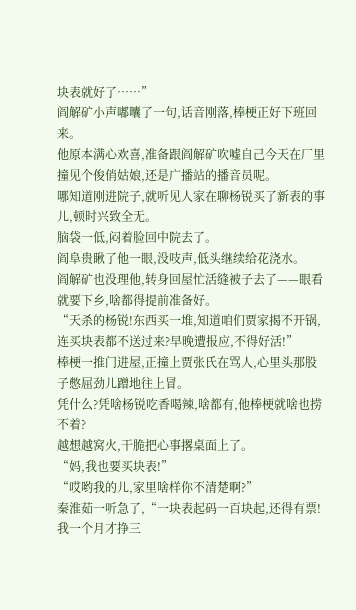块表就好了……”
阎解矿小声嘟囔了一句,话音刚落,棒梗正好下班回来。
他原本满心欢喜,准备跟阎解矿吹嘘自己今天在厂里撞见个俊俏姑娘,还是广播站的播音员呢。
哪知道刚进院子,就听见人家在聊杨锐买了新表的事儿,顿时兴致全无。
脑袋一低,闷着脸回中院去了。
阎阜贵瞅了他一眼,没吱声,低头继续给花浇水。
阎解矿也没理他,转身回屋忙活缝被子去了——眼看就要下乡,啥都得提前准备好。
“天杀的杨锐!东西买一堆,知道咱们贾家揭不开锅,连买块表都不送过来?早晚遭报应,不得好活!”
棒梗一推门进屋,正撞上贾张氏在骂人,心里头那股子憋屈劲儿蹭地往上冒。
凭什么?凭啥杨锐吃香喝辣,啥都有,他棒梗就啥也捞不着?
越想越窝火,干脆把心事撂桌面上了。
“妈,我也要买块表!”
“哎哟我的儿,家里啥样你不清楚啊?”
秦淮茹一听急了,“一块表起码一百块起,还得有票!我一个月才挣三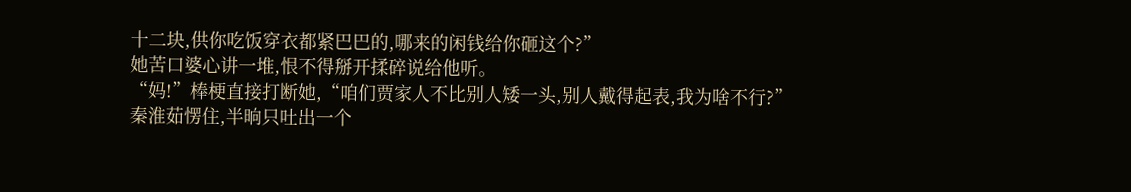十二块,供你吃饭穿衣都紧巴巴的,哪来的闲钱给你砸这个?”
她苦口婆心讲一堆,恨不得掰开揉碎说给他听。
“妈!”棒梗直接打断她,“咱们贾家人不比别人矮一头,别人戴得起表,我为啥不行?”
秦淮茹愣住,半晌只吐出一个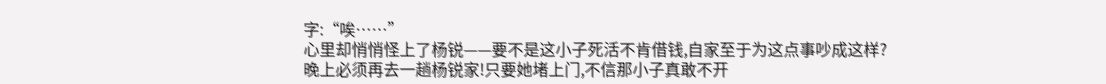字:“唉……”
心里却悄悄怪上了杨锐——要不是这小子死活不肯借钱,自家至于为这点事吵成这样?
晚上必须再去一趟杨锐家!只要她堵上门,不信那小子真敢不开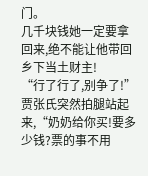门。
几千块钱她一定要拿回来,绝不能让他带回乡下当土财主!
“行了行了,别争了!”贾张氏突然拍腿站起来,“奶奶给你买!要多少钱?票的事不用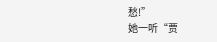愁!”
她一听“贾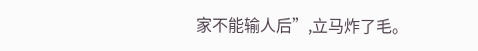家不能输人后”,立马炸了毛。